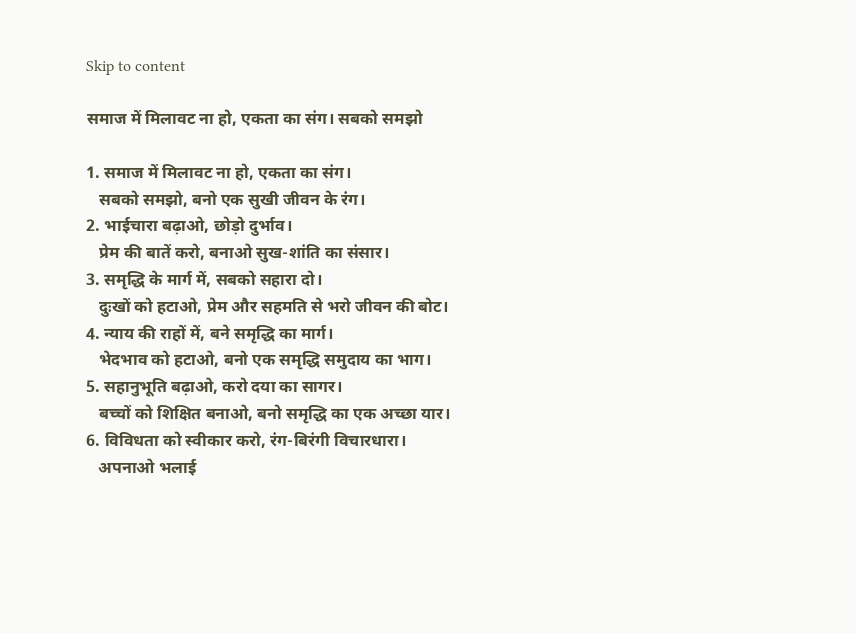Skip to content

समाज में मिलावट ना हो, एकता का संग। सबको समझो

1. समाज में मिलावट ना हो, एकता का संग।
   सबको समझो, बनो एक सुखी जीवन के रंग।
2. भाईचारा बढ़ाओ, छोड़ो दुर्भाव।
   प्रेम की बातें करो, बनाओ सुख-शांति का संसार।
3. समृद्धि के मार्ग में, सबको सहारा दो।
   दुःखों को हटाओ, प्रेम और सहमति से भरो जीवन की बोट।
4. न्याय की राहों में, बने समृद्धि का मार्ग।
   भेदभाव को हटाओ, बनो एक समृद्धि समुदाय का भाग।
5. सहानुभूति बढ़ाओ, करो दया का सागर।
   बच्चों को शिक्षित बनाओ, बनो समृद्धि का एक अच्छा यार।
6. विविधता को स्वीकार करो, रंग-बिरंगी विचारधारा।
   अपनाओ भलाई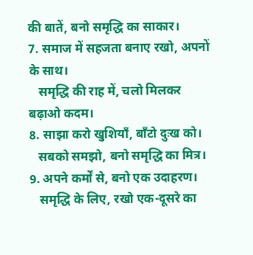की बातें, बनो समृद्धि का साकार।
7. समाज में सहजता बनाए रखो, अपनों के साथ।
   समृद्धि की राह में, चलो मिलकर बढ़ाओ कदम।
8. साझा करो खुशियाँ, बाँटो दुःख को।
   सबको समझो, बनो समृद्धि का मित्र।
9. अपने कर्मों से, बनो एक उदाहरण।
   समृद्धि के लिए, रखो एक-दूसरे का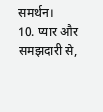समर्थन।
10. प्यार और समझदारी से,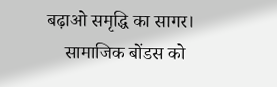बढ़ाओ समृद्धि का सागर।
    सामाजिक बोंडस को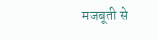मजबूती से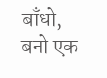बाँधो, बनो एक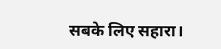सबके लिए सहारा।